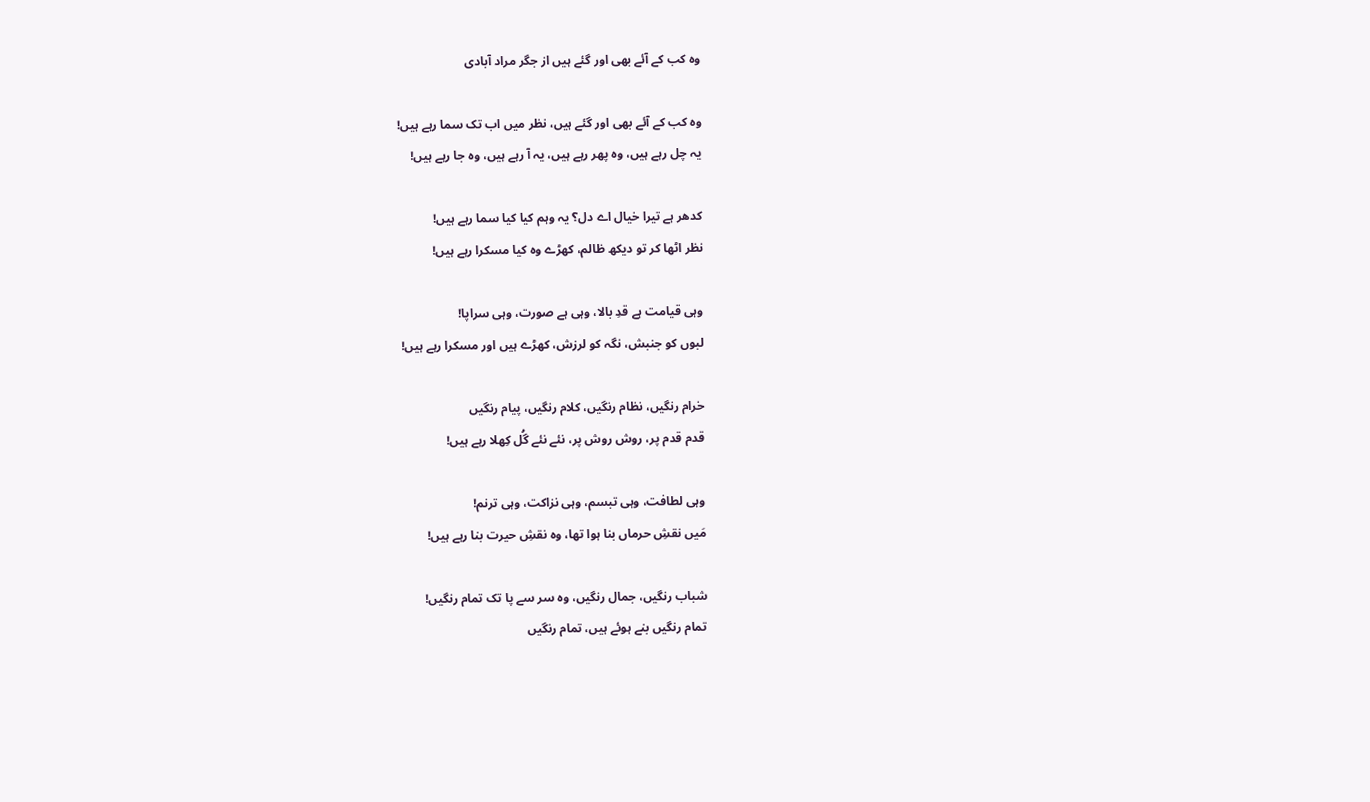وہ کب کے آئے بھی اور گئے ہیں از جگر مراد آبادی

وہ کب کے آئے بھی اور گئے ہیں، نظر میں اب تک سما رہے ہیں!
یہ چل رہے ہیں، وہ پھر رہے ہیں، یہ آ رہے ہیں، وہ جا رہے ہیں!

کدھر ہے تیرا خیال اے دل؟ یہ وہم کیا کیا سما رہے ہیں!
نظر اٹھا کر تو دیکھ ظالم، کھڑے وہ کیا مسکرا رہے ہیں!

وہی قیامت ہے قدِ بالا، وہی ہے صورت، وہی سراپا!
لبوں کو جنبش، نگہ کو لرزش، کھڑے ہیں اور مسکرا رہے ہیں!

خرام رنگیں، نظام رنگیں، کلام رنگیں، پیام رنگیں
قدم قدم پر، روش روش پر، نئے نئے گُل کِھلا رہے ہیں!

وہی لطافت، وہی تبسم، وہی نزاکت، وہی ترنم!
مَیں نقشِ حرماں بنا ہوا تھا، وہ نقشِ حیرت بنا رہے ہیں!

شباب رنگیں، جمال رنگیں، وہ سر سے پا تک تمام رنگیں!
تمام رنگیں بنے ہوئے ہیں، تمام رنگیں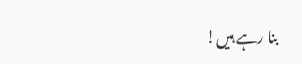بنا رہے ہیں!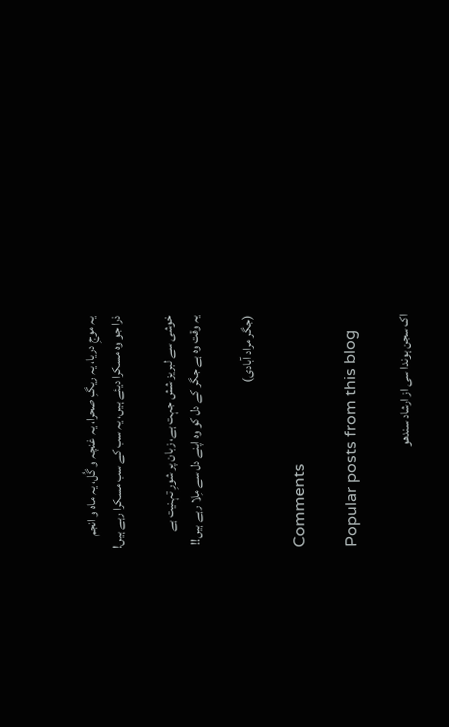یہ موجِ دریا، یہ ریگِ صحرا، یہ غنچہ و گُل، یہ ماہ و انجم
ذرا جو وہ مسکرا دیئے ہیں، یہ سب کے سب مسکرا رہے ہیں!

خوشی سے لبریز شش جہت ہے، زبان پر شورِ تہنیت ہے
یہ وقت وہ ہے جگر کے دل کو وہ اپنے دل سے مِلا رہے ہیں!!

(جگر مراد آبادی)

Comments

Popular posts from this blog

اک سجن ہوندا سی از ارشاد سندھو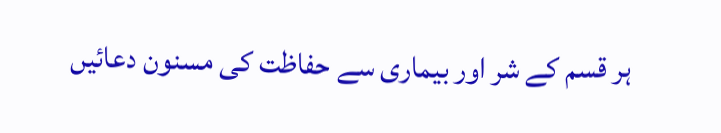ہر قسم کے شر اور بیماری سے حفاظت کی مسنون دعائیں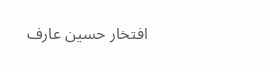افتخار حسین عارف